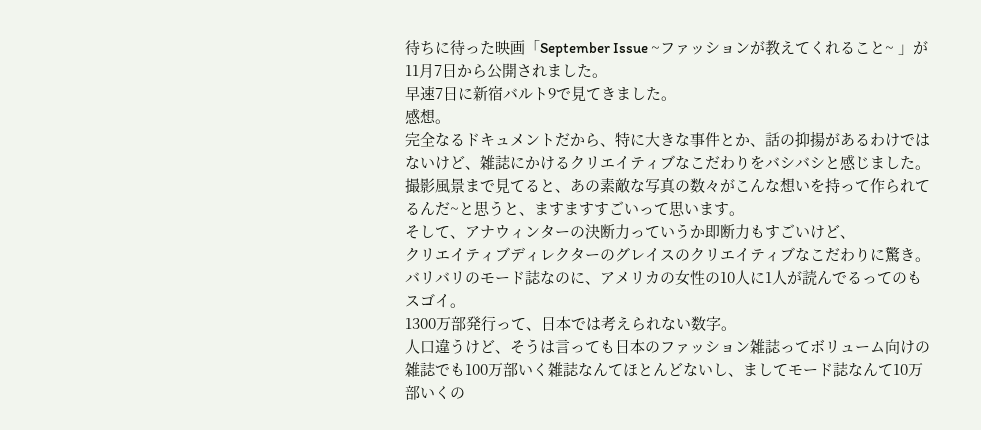待ちに待った映画「September Issue ~ファッションが教えてくれること~ 」が11月7日から公開されました。
早速7日に新宿バルト9で見てきました。
感想。
完全なるドキュメントだから、特に大きな事件とか、話の抑揚があるわけではないけど、雑誌にかけるクリエイティブなこだわりをバシバシと感じました。
撮影風景まで見てると、あの素敵な写真の数々がこんな想いを持って作られてるんだ~と思うと、ますますすごいって思います。
そして、アナウィンターの決断力っていうか即断力もすごいけど、
クリエイティブディレクターのグレイスのクリエイティブなこだわりに驚き。
バリバリのモード誌なのに、アメリカの女性の10人に1人が読んでるってのもスゴイ。
1300万部発行って、日本では考えられない数字。
人口違うけど、そうは言っても日本のファッション雑誌ってボリューム向けの雑誌でも100万部いく雑誌なんてほとんどないし、ましてモード誌なんて10万部いくの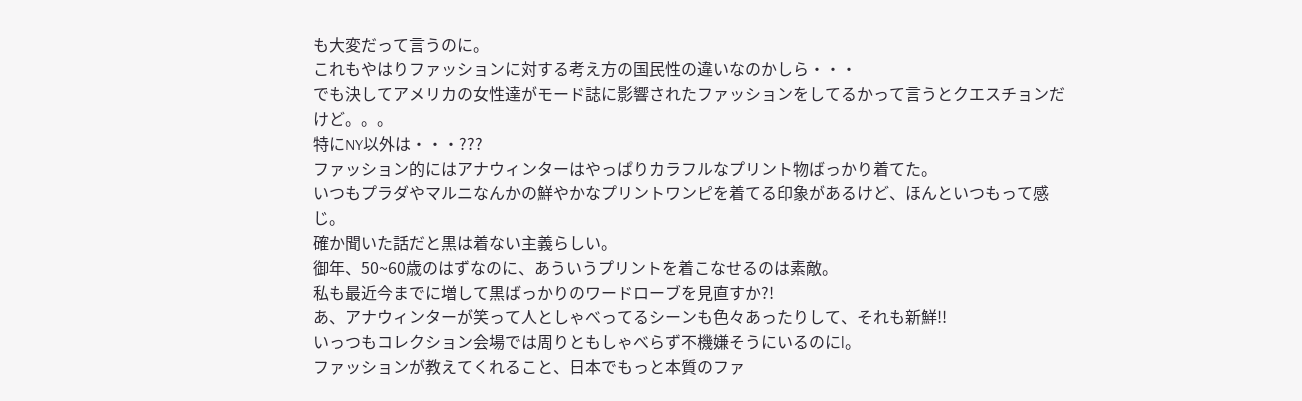も大変だって言うのに。
これもやはりファッションに対する考え方の国民性の違いなのかしら・・・
でも決してアメリカの女性達がモード誌に影響されたファッションをしてるかって言うとクエスチョンだけど。。。
特にNY以外は・・・???
ファッション的にはアナウィンターはやっぱりカラフルなプリント物ばっかり着てた。
いつもプラダやマルニなんかの鮮やかなプリントワンピを着てる印象があるけど、ほんといつもって感じ。
確か聞いた話だと黒は着ない主義らしい。
御年、50~60歳のはずなのに、あういうプリントを着こなせるのは素敵。
私も最近今までに増して黒ばっかりのワードローブを見直すか?!
あ、アナウィンターが笑って人としゃべってるシーンも色々あったりして、それも新鮮!!
いっつもコレクション会場では周りともしゃべらず不機嫌そうにいるのにl。
ファッションが教えてくれること、日本でもっと本質のファ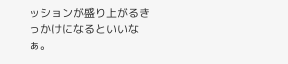ッションが盛り上がるきっかけになるといいなぁ。